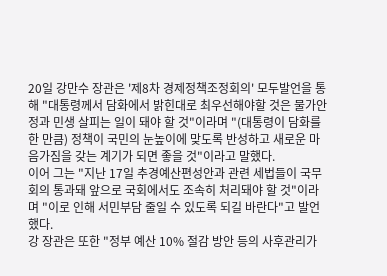20일 강만수 장관은 '제8차 경제정책조정회의' 모두발언을 통해 "대통령께서 담화에서 밝힌대로 최우선해야할 것은 물가안정과 민생 살피는 일이 돼야 할 것"이라며 "(대통령이 담화를 한 만큼) 정책이 국민의 눈높이에 맞도록 반성하고 새로운 마음가짐을 갖는 계기가 되면 좋을 것"이라고 말했다.
이어 그는 "지난 17일 추경예산편성안과 관련 세법들이 국무회의 통과돼 앞으로 국회에서도 조속히 처리돼야 할 것"이라며 "이로 인해 서민부담 줄일 수 있도록 되길 바란다"고 발언했다.
강 장관은 또한 "정부 예산 10% 절감 방안 등의 사후관리가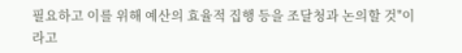필요하고 이를 위해 예산의 효율적 집행 등을 조달청과 논의할 것"이라고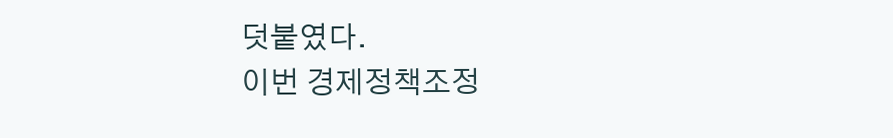덧붙였다.
이번 경제정책조정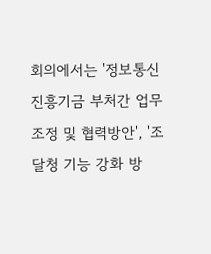회의에서는 '정보통신진흥기금 부처간 업무조정 및 협력방안', '조달청 기능 강화 방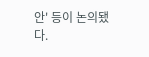안' 등이 논의됐다.